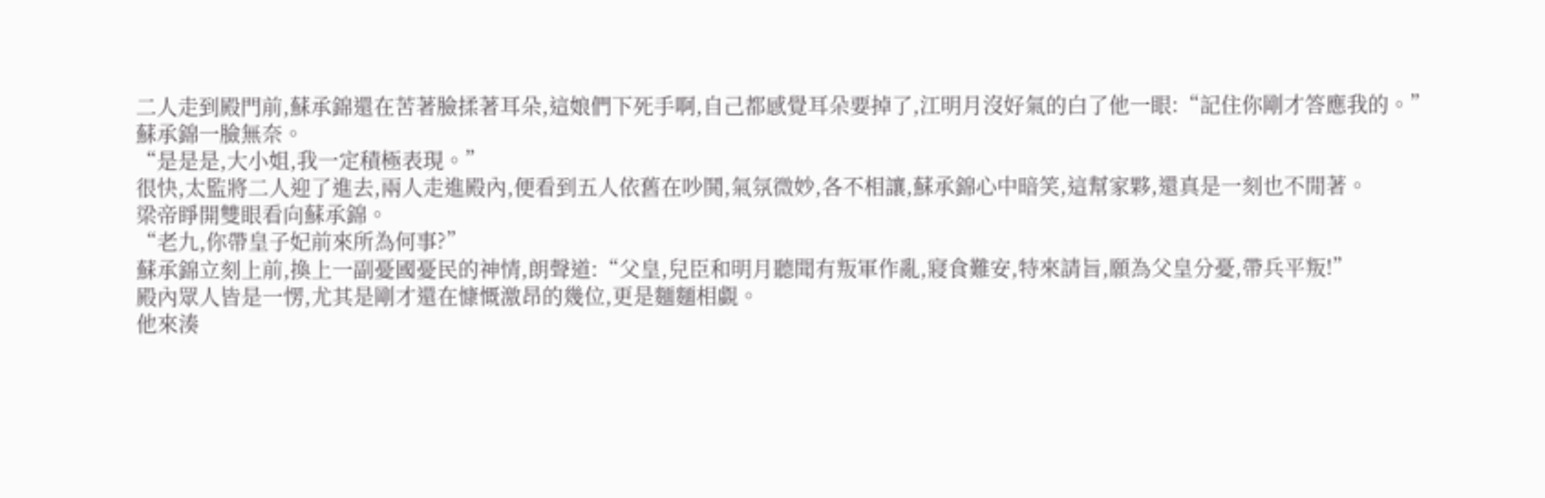二人走到殿門前,蘇承錦還在苦著臉揉著耳朵,這娘們下死手啊,自己都感覺耳朵要掉了,江明月沒好氣的白了他一眼:“記住你剛才答應我的。”
蘇承錦一臉無奈。
“是是是,大小姐,我一定積極表現。”
很快,太監將二人迎了進去,兩人走進殿內,便看到五人依舊在吵鬨,氣氛微妙,各不相讓,蘇承錦心中暗笑,這幫家夥,還真是一刻也不閒著。
梁帝睜開雙眼看向蘇承錦。
“老九,你帶皇子妃前來所為何事?”
蘇承錦立刻上前,換上一副憂國憂民的神情,朗聲道:“父皇,兒臣和明月聽聞有叛軍作亂,寢食難安,特來請旨,願為父皇分憂,帶兵平叛!”
殿內眾人皆是一愣,尤其是剛才還在慷慨激昂的幾位,更是麵麵相覷。
他來湊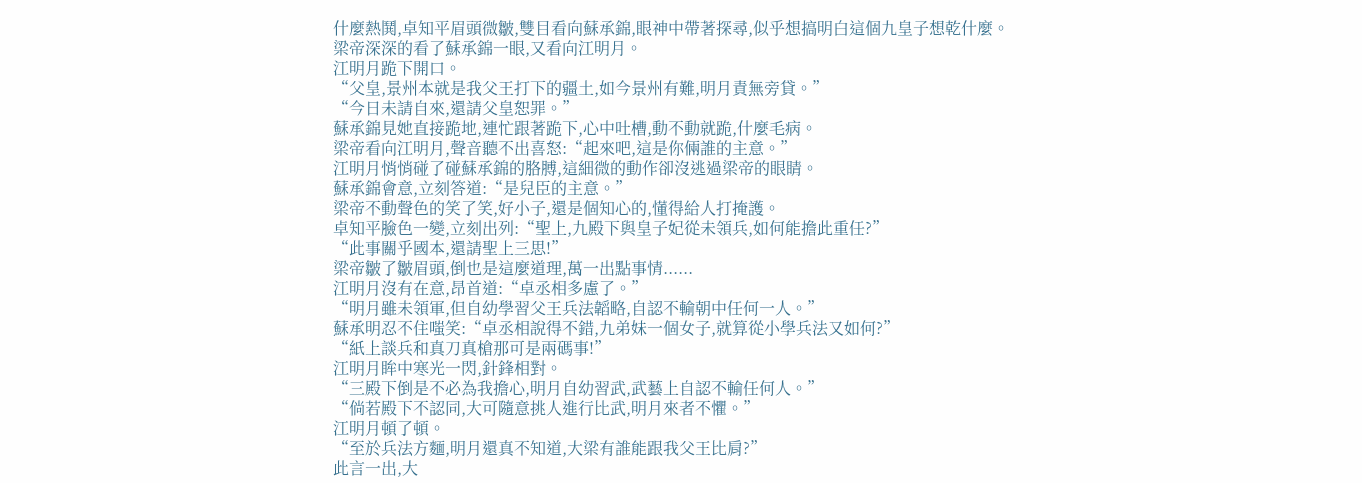什麼熱鬨,卓知平眉頭微皺,雙目看向蘇承錦,眼神中帶著探尋,似乎想搞明白這個九皇子想乾什麼。
梁帝深深的看了蘇承錦一眼,又看向江明月。
江明月跪下開口。
“父皇,景州本就是我父王打下的疆土,如今景州有難,明月責無旁貸。”
“今日未請自來,還請父皇恕罪。”
蘇承錦見她直接跪地,連忙跟著跪下,心中吐槽,動不動就跪,什麼毛病。
梁帝看向江明月,聲音聽不出喜怒:“起來吧,這是你倆誰的主意。”
江明月悄悄碰了碰蘇承錦的胳膊,這細微的動作卻沒逃過梁帝的眼睛。
蘇承錦會意,立刻答道:“是兒臣的主意。”
梁帝不動聲色的笑了笑,好小子,還是個知心的,懂得給人打掩護。
卓知平臉色一變,立刻出列:“聖上,九殿下與皇子妃從未領兵,如何能擔此重任?”
“此事關乎國本,還請聖上三思!”
梁帝皺了皺眉頭,倒也是這麼道理,萬一出點事情......
江明月沒有在意,昂首道:“卓丞相多慮了。”
“明月雖未領軍,但自幼學習父王兵法韜略,自認不輸朝中任何一人。”
蘇承明忍不住嗤笑:“卓丞相說得不錯,九弟妹一個女子,就算從小學兵法又如何?”
“紙上談兵和真刀真槍那可是兩碼事!”
江明月眸中寒光一閃,針鋒相對。
“三殿下倒是不必為我擔心,明月自幼習武,武藝上自認不輸任何人。”
“倘若殿下不認同,大可隨意挑人進行比武,明月來者不懼。”
江明月頓了頓。
“至於兵法方麵,明月還真不知道,大梁有誰能跟我父王比肩?”
此言一出,大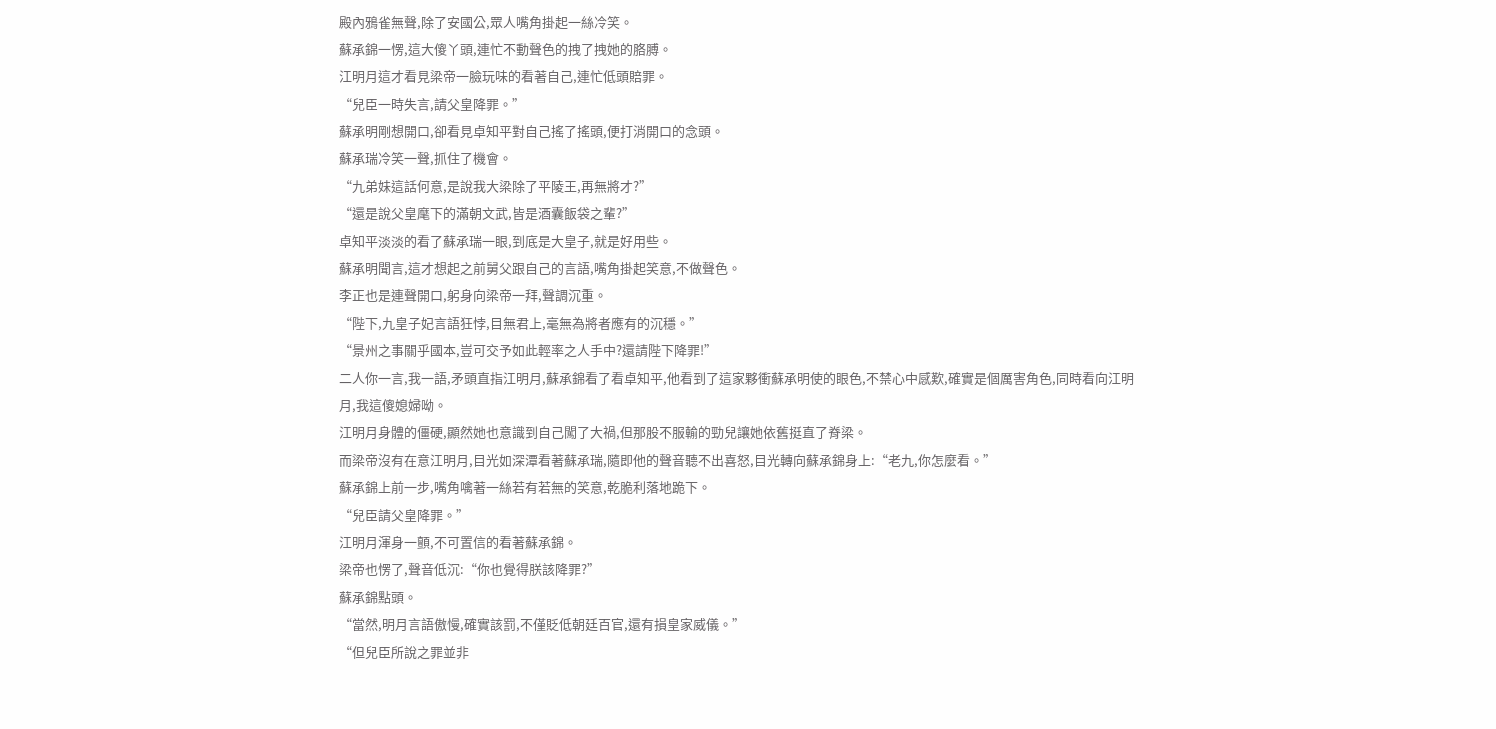殿內鴉雀無聲,除了安國公,眾人嘴角掛起一絲冷笑。
蘇承錦一愣,這大傻丫頭,連忙不動聲色的拽了拽她的胳膊。
江明月這才看見梁帝一臉玩味的看著自己,連忙低頭賠罪。
“兒臣一時失言,請父皇降罪。”
蘇承明剛想開口,卻看見卓知平對自己搖了搖頭,便打消開口的念頭。
蘇承瑞冷笑一聲,抓住了機會。
“九弟妹這話何意,是說我大梁除了平陵王,再無將才?”
“還是說父皇麾下的滿朝文武,皆是酒囊飯袋之輩?”
卓知平淡淡的看了蘇承瑞一眼,到底是大皇子,就是好用些。
蘇承明聞言,這才想起之前舅父跟自己的言語,嘴角掛起笑意,不做聲色。
李正也是連聲開口,躬身向梁帝一拜,聲調沉重。
“陛下,九皇子妃言語狂悖,目無君上,毫無為將者應有的沉穩。”
“景州之事關乎國本,豈可交予如此輕率之人手中?還請陛下降罪!”
二人你一言,我一語,矛頭直指江明月,蘇承錦看了看卓知平,他看到了這家夥衝蘇承明使的眼色,不禁心中感歎,確實是個厲害角色,同時看向江明月,我這傻媳婦呦。
江明月身體的僵硬,顯然她也意識到自己闖了大禍,但那股不服輸的勁兒讓她依舊挺直了脊梁。
而梁帝沒有在意江明月,目光如深潭看著蘇承瑞,隨即他的聲音聽不出喜怒,目光轉向蘇承錦身上:“老九,你怎麼看。”
蘇承錦上前一步,嘴角噙著一絲若有若無的笑意,乾脆利落地跪下。
“兒臣請父皇降罪。”
江明月渾身一顫,不可置信的看著蘇承錦。
梁帝也愣了,聲音低沉:“你也覺得朕該降罪?”
蘇承錦點頭。
“當然,明月言語傲慢,確實該罰,不僅貶低朝廷百官,還有損皇家威儀。”
“但兒臣所說之罪並非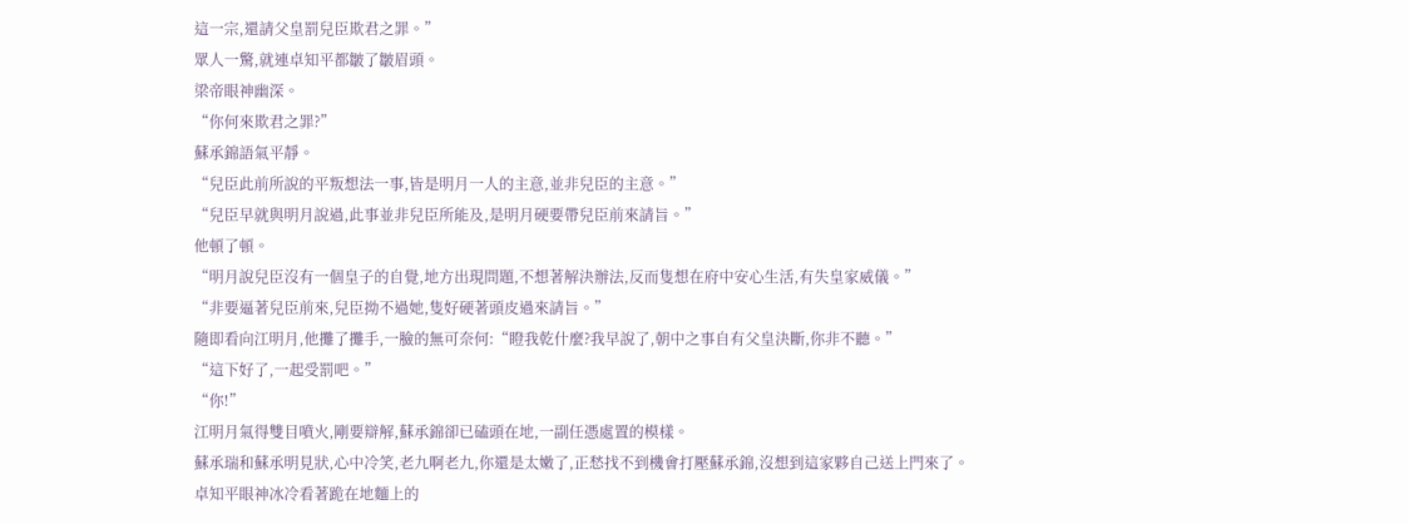這一宗,還請父皇罰兒臣欺君之罪。”
眾人一驚,就連卓知平都皺了皺眉頭。
梁帝眼神幽深。
“你何來欺君之罪?”
蘇承錦語氣平靜。
“兒臣此前所說的平叛想法一事,皆是明月一人的主意,並非兒臣的主意。”
“兒臣早就與明月說過,此事並非兒臣所能及,是明月硬要帶兒臣前來請旨。”
他頓了頓。
“明月說兒臣沒有一個皇子的自覺,地方出現問題,不想著解決辦法,反而隻想在府中安心生活,有失皇家威儀。”
“非要逼著兒臣前來,兒臣拗不過她,隻好硬著頭皮過來請旨。”
隨即看向江明月,他攤了攤手,一臉的無可奈何:“瞪我乾什麼?我早說了,朝中之事自有父皇決斷,你非不聽。”
“這下好了,一起受罰吧。”
“你!”
江明月氣得雙目噴火,剛要辯解,蘇承錦卻已磕頭在地,一副任憑處置的模樣。
蘇承瑞和蘇承明見狀,心中冷笑,老九啊老九,你還是太嫩了,正愁找不到機會打壓蘇承錦,沒想到這家夥自己送上門來了。
卓知平眼神冰冷看著跪在地麵上的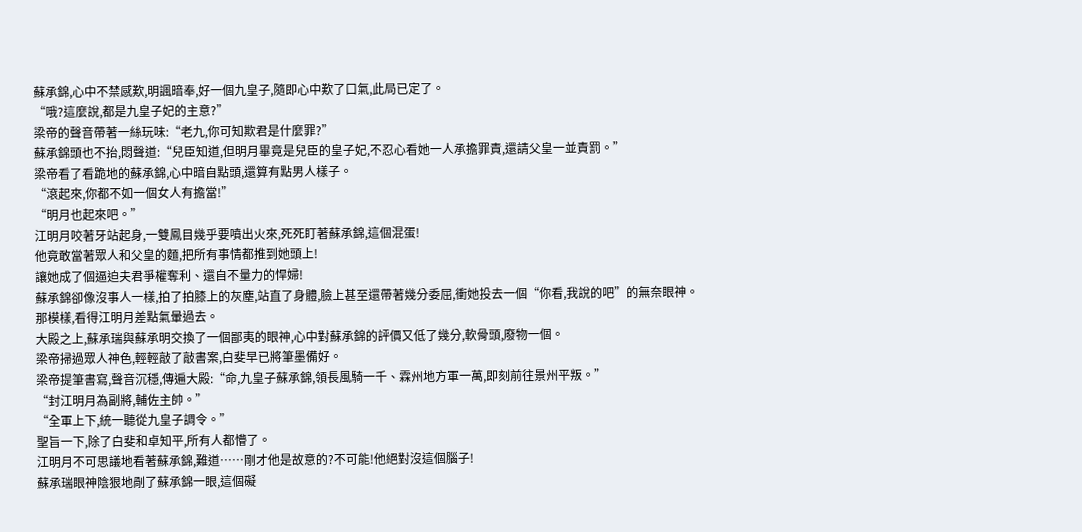蘇承錦,心中不禁感歎,明諷暗奉,好一個九皇子,隨即心中歎了口氣,此局已定了。
“哦?這麼說,都是九皇子妃的主意?”
梁帝的聲音帶著一絲玩味:“老九,你可知欺君是什麼罪?”
蘇承錦頭也不抬,悶聲道:“兒臣知道,但明月畢竟是兒臣的皇子妃,不忍心看她一人承擔罪責,還請父皇一並責罰。”
梁帝看了看跪地的蘇承錦,心中暗自點頭,還算有點男人樣子。
“滾起來,你都不如一個女人有擔當!”
“明月也起來吧。”
江明月咬著牙站起身,一雙鳳目幾乎要噴出火來,死死盯著蘇承錦,這個混蛋!
他竟敢當著眾人和父皇的麵,把所有事情都推到她頭上!
讓她成了個逼迫夫君爭權奪利、還自不量力的悍婦!
蘇承錦卻像沒事人一樣,拍了拍膝上的灰塵,站直了身體,臉上甚至還帶著幾分委屈,衝她投去一個“你看,我說的吧”的無奈眼神。
那模樣,看得江明月差點氣暈過去。
大殿之上,蘇承瑞與蘇承明交換了一個鄙夷的眼神,心中對蘇承錦的評價又低了幾分,軟骨頭,廢物一個。
梁帝掃過眾人神色,輕輕敲了敲書案,白斐早已將筆墨備好。
梁帝提筆書寫,聲音沉穩,傳遍大殿:“命,九皇子蘇承錦,領長風騎一千、霖州地方軍一萬,即刻前往景州平叛。”
“封江明月為副將,輔佐主帥。”
“全軍上下,統一聽從九皇子調令。”
聖旨一下,除了白斐和卓知平,所有人都懵了。
江明月不可思議地看著蘇承錦,難道……剛才他是故意的?不可能!他絕對沒這個腦子!
蘇承瑞眼神陰狠地剮了蘇承錦一眼,這個礙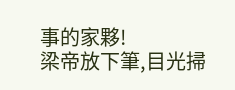事的家夥!
梁帝放下筆,目光掃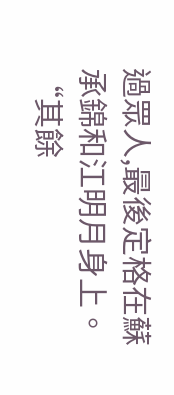過眾人,最後定格在蘇承錦和江明月身上。
“其餘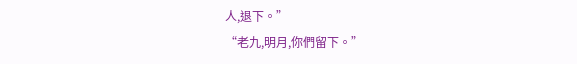人,退下。”
“老九,明月,你們留下。”